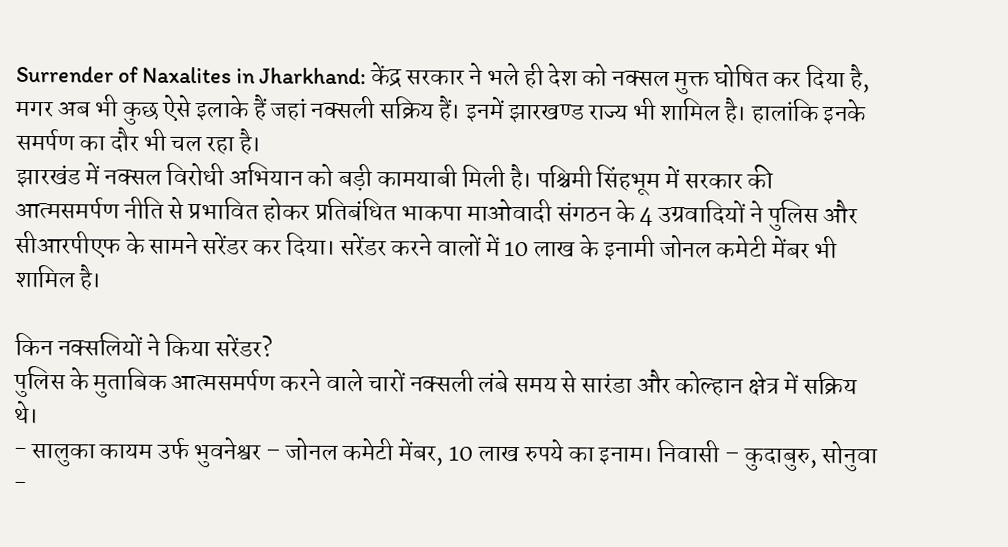Surrender of Naxalites in Jharkhand: केंद्र सरकार ने भले ही देश को नक्सल मुक्त घोषित कर दिया है, मगर अब भी कुछ ऐसे इलाके हैं जहां नक्सली सक्रिय हैं। इनमें झारखण्ड राज्य भी शामिल है। हालांकि इनके समर्पण का दौर भी चल रहा है।
झारखंड में नक्सल विरोधी अभियान को बड़ी कामयाबी मिली है। पश्चिमी सिंहभूम में सरकार की आत्मसमर्पण नीति से प्रभावित होकर प्रतिबंधित भाकपा माओवादी संगठन के 4 उग्रवादियों ने पुलिस और सीआरपीएफ के सामने सरेंडर कर दिया। सरेंडर करने वालों में 10 लाख के इनामी जोनल कमेटी मेंबर भी शामिल है।

किन नक्सलियों ने किया सरेंडर?
पुलिस के मुताबिक आत्मसमर्पण करने वाले चारों नक्सली लंबे समय से सारंडा और कोल्हान क्षेत्र में सक्रिय थे।
- सालुका कायम उर्फ भुवनेश्वर – जोनल कमेटी मेंबर, 10 लाख रुपये का इनाम। निवासी – कुदाबुरु, सोनुवा
-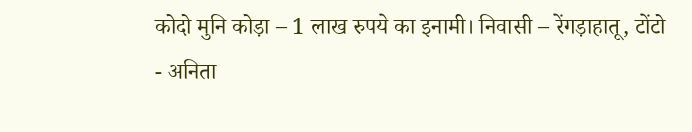कोदो मुनि कोड़ा – 1 लाख रुपये का इनामी। निवासी – रेंगड़ाहातू, टोंटो
- अनिता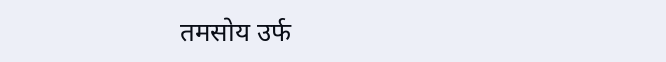तमसोय उर्फ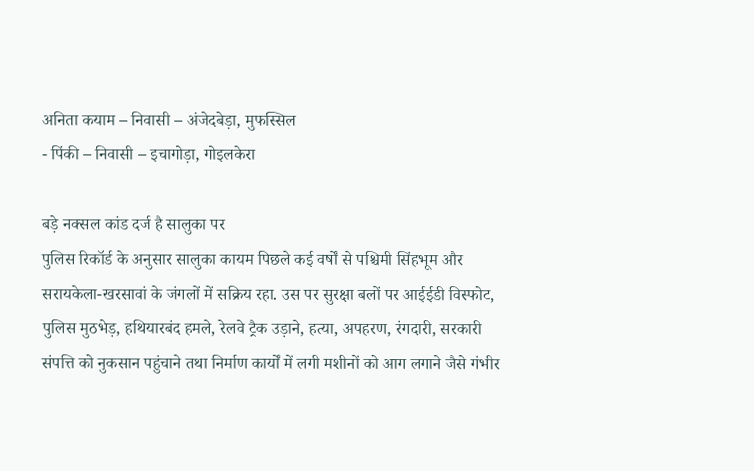अनिता कयाम – निवासी – अंजेदबेड़ा, मुफस्सिल
- पिंकी – निवासी – इचागोड़ा, गोइलकेरा

बड़े नक्सल कांड दर्ज है सालुका पर
पुलिस रिकॉर्ड के अनुसार सालुका कायम पिछले कई वर्षों से पश्चिमी सिंहभूम और सरायकेला-खरसावां के जंगलों में सक्रिय रहा. उस पर सुरक्षा बलों पर आईईडी विस्फोट, पुलिस मुठभेड़, हथियारबंद हमले, रेलवे ट्रैक उड़ाने, हत्या, अपहरण, रंगदारी, सरकारी संपत्ति को नुकसान पहुंचाने तथा निर्माण कार्यों में लगी मशीनों को आग लगाने जैसे गंभीर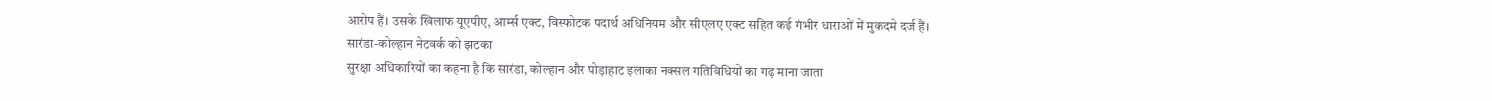आरोप हैं। उसके खिलाफ यूएपीए, आर्म्स एक्ट, विस्फोटक पदार्थ अधिनियम और सीएलए एक्ट सहित कई गंभीर धाराओं में मुकदमे दर्ज हैं।
सारंडा-कोल्हान नेटवर्क को झटका
सुरक्षा अधिकारियों का कहना है कि सारंडा, कोल्हान और पोड़ाहाट इलाका नक्सल गतिविधियों का गढ़ माना जाता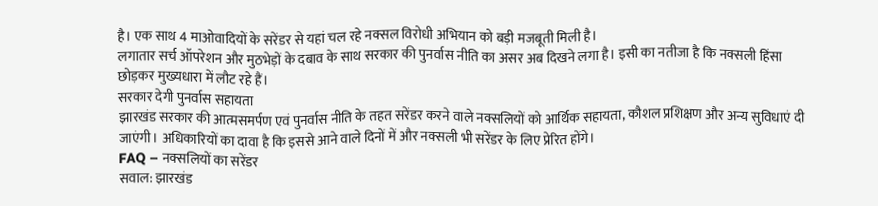है। एक साथ 4 माओवादियों के सरेंडर से यहां चल रहे नक्सल विरोधी अभियान को बड़ी मजबूती मिली है।
लगातार सर्च ऑपरेशन और मुठभेड़ों के दबाव के साथ सरकार की पुनर्वास नीति का असर अब दिखने लगा है। इसी का नतीजा है कि नक्सली हिंसा छोड़कर मुख्यधारा में लौट रहे हैं।
सरकार देगी पुनर्वास सहायता
झारखंड सरकार की आत्मसमर्पण एवं पुनर्वास नीति के तहत सरेंडर करने वाले नक्सलियों को आर्थिक सहायता, कौशल प्रशिक्षण और अन्य सुविधाएं दी जाएंगी। अधिकारियों का दावा है कि इससे आने वाले दिनों में और नक्सली भी सरेंडर के लिए प्रेरित होंगे।
FAQ – नक्सलियों का सरेंडर
सवाल: झारखंड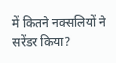में कितने नक्सलियों ने सरेंडर किया?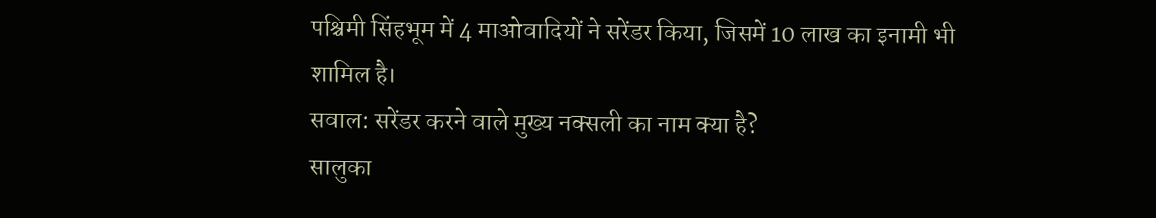पश्चिमी सिंहभूम में 4 माओवादियों ने सरेंडर किया, जिसमें 10 लाख का इनामी भी शामिल है।
सवाल: सरेंडर करने वाले मुख्य नक्सली का नाम क्या है?
सालुका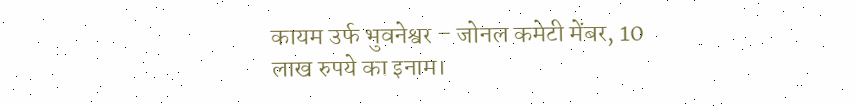कायम उर्फ भुवनेश्वर – जोनल कमेटी मेंबर, 10 लाख रुपये का इनाम।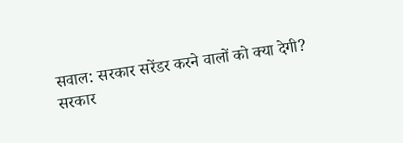सवाल: सरकार सरेंडर करने वालों को क्या देगी?
सरकार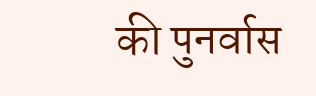की पुनर्वास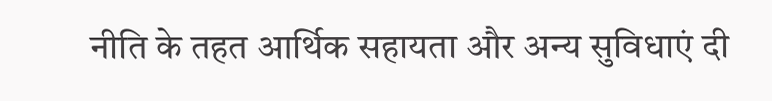नीति के तहत आर्थिक सहायता और अन्य सुविधाएं दी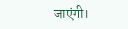जाएंगी।